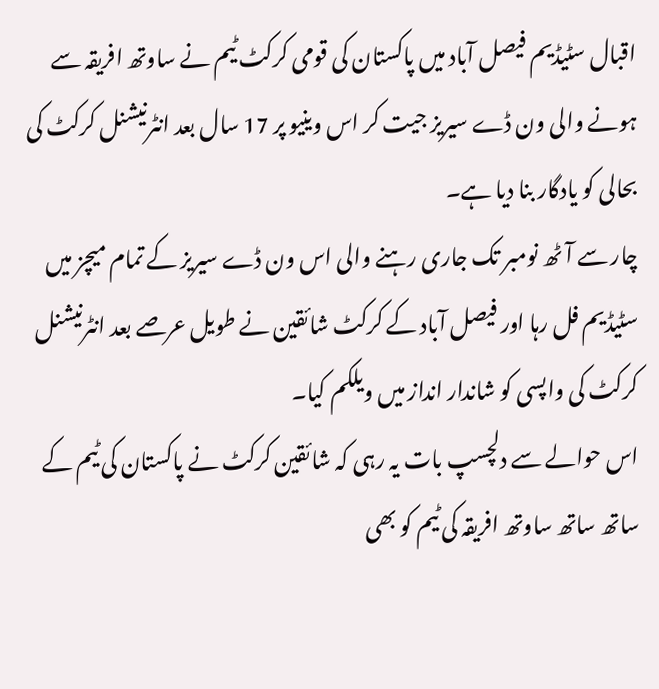اقبال سٹیڈیم فیصل آباد میں پاکستان کی قومی کرکٹ ٹیم نے ساوتھ افریقہ سے ہونے والی ون ڈے سیریز جیت کر اس وینیو پر 17 سال بعد انٹرنیشنل کرکٹ کی بحالی کو یادگار بنا دیا ہے۔
چار سے آٹھ نومبر تک جاری رہنے والی اس ون ڈے سیریز کے تمام میچز میں سٹیڈیم فل رہا اور فیصل آباد کے کرکٹ شائقین نے طویل عرصے بعد انٹرنیشنل کرکٹ کی واپسی کو شاندار انداز میں ویلکم کیا۔
اس حوالے سے دلچسپ بات یہ رہی کہ شائقین کرکٹ نے پاکستان کی ٹیم کے ساتھ ساتھ ساوتھ افریقہ کی ٹیم کو بھی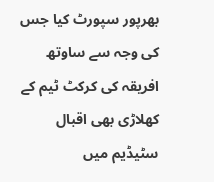بھرپور سپورٹ کیا جس کی وجہ سے ساوتھ افریقہ کی کرکٹ ٹیم کے کھلاڑی بھی اقبال سٹیڈیم میں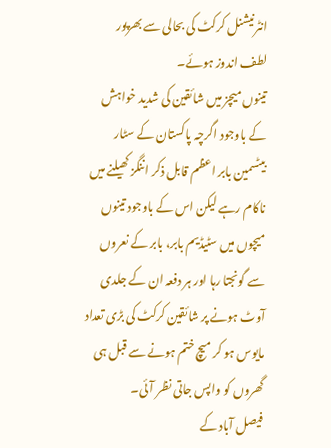انٹرنیشنل کرکٹ کی بحالی سے بھرپور لطف اندوز ہوئے۔
تینوں میچز میں شائقین کی شدید خواہش کے باوجود اگرچہ پاکستان کے سٹار بیٹسمین بابر اعظم قابل ذکر اننگز کھیلنے میں ناکام رہے لیکن اس کے باوجود تینوں میچوں میں سٹیڈیم بابر، بابر کے نعروں سے گونجتا رہا اور ہر دفعہ ان کے جلدی آوٹ ہونے پر شائقین کرکٹ کی بڑی تعداد مایوس ہو کر میچ ختم ہونے سے قبل ہی گھروں کو واپس جاتی نظر آئی۔
فیصل آباد کے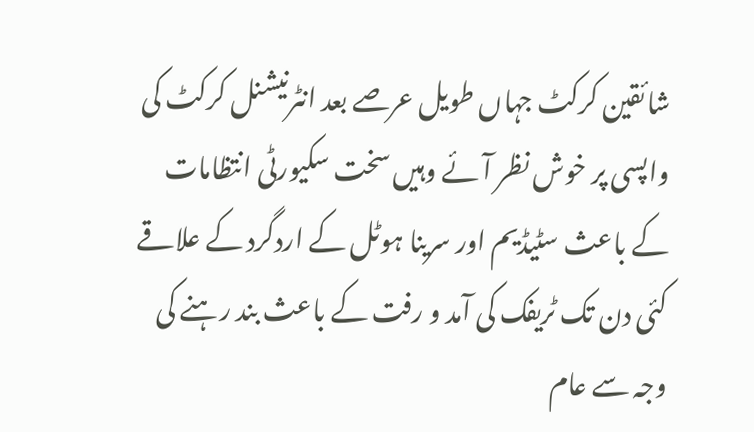شائقین کرکٹ جہاں طویل عرصے بعد انٹرنیشنل کرکٹ کی واپسی پر خوش نظر آئے وہیں سخت سکیورٹی انتظامات کے باعث سٹیڈیم اور سرینا ہوٹل کے اردگرد کے علاقے کئی دن تک ٹریفک کی آمد و رفت کے باعث بند رہنے کی وجہ سے عام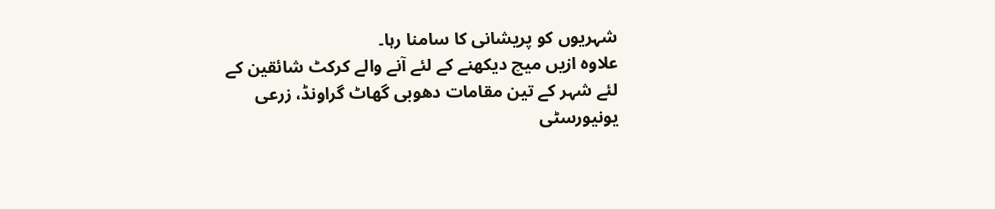شہریوں کو پریشانی کا سامنا رہا۔
علاوہ ازیں میچ دیکھنے کے لئے آنے والے کرکٹ شائقین کے لئے شہر کے تین مقامات دھوبی گھاٹ گراونڈ، زرعی یونیورسٹی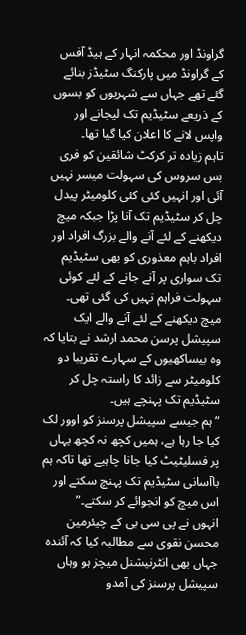گراونڈ اور محکمہ انہار کے ہیڈ آفس کے گراونڈ میں پارکنگ سٹیڈز بنائے گئے تھے جہاں سے شہریوں کو بسوں کے ذریعے سٹیڈیم تک لیجانے اور واپس لانے کا اعلان کیا گیا تھا۔
تاہم زیادہ تر کرکٹ شائقین کو فری بس سروس کی سہولت میسر نہیں آئی اور انہیں کئی کئی کلومیٹر پیدل چل کر سٹیڈیم تک آنا پڑا جبکہ میچ دیکھنے کے لئے آنے والے بزرگ افراد اور افراد باہم معذوری کو بھی سٹیڈیم تک سواری پر آنے جانے کے لئے کوئی سہولت فراہم نہیں کی گئی تھی۔
میچ دیکھنے کے لئے آنے والے ایک سپیشل پرسن محمد ارشد نے بتایا کہ وہ بیساکھیوں کے سہارے تقریبا دو کلومیٹر سے زائد کا راستہ چل کر سٹیڈیم تک پہنچے ہیں۔
“ہم جیسے سپیشل پرسنز کو اوور لک کیا جا رہا ہے، ہمیں کچھ نہ کچھ یہاں پر فسلیٹیٹ کیا جانا چاہیے تھا تاکہ ہم باآسانی سٹیڈیم تک پہنچ سکتے اور اس میچ کو انجوائے کر سکتے۔”
انہوں نے پی سی بی کے چیئرمین محسن نقوی سے مطالبہ کیا کہ آئندہ جہاں بھی انٹرنیشنل میچز ہو وہاں سپیشل پرسنز کی آمدو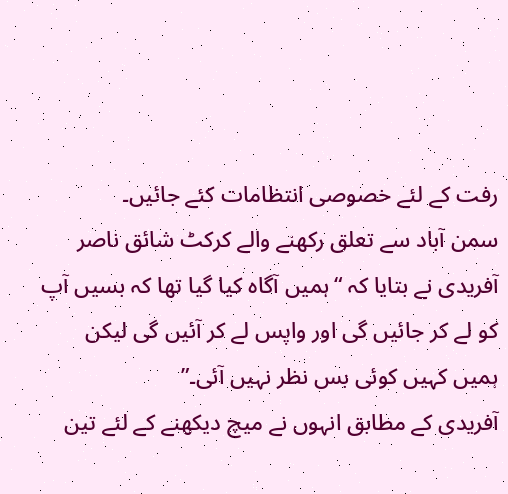رفت کے لئے خصوصی انتظامات کئے جائیں۔
سمن آباد سے تعلق رکھنے والے کرکٹ شائق ناصر آفریدی نے بتایا کہ “ہمیں آگاہ کیا گیا تھا کہ بسیں آپ کو لے کر جائیں گی اور واپس لے کر آئیں گی لیکن ہمیں کہیں کوئی بس نظر نہیں آئی۔”
آفریدی کے مطابق انہوں نے میچ دیکھنے کے لئے تین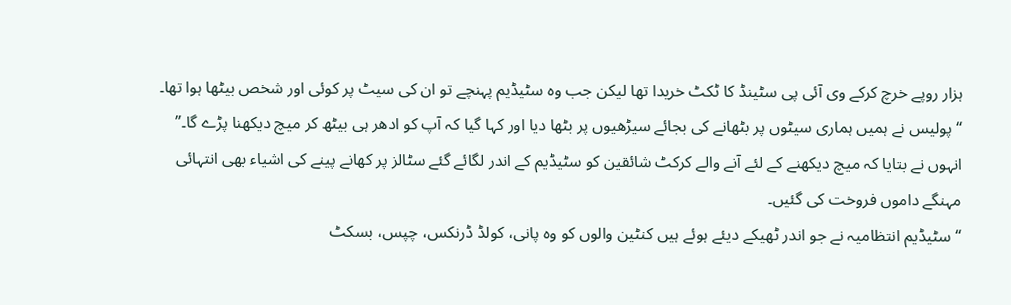ہزار روپے خرچ کرکے وی آئی پی سٹینڈ کا ٹکٹ خریدا تھا لیکن جب وہ سٹیڈیم پہنچے تو ان کی سیٹ پر کوئی اور شخص بیٹھا ہوا تھا۔ “پولیس نے ہمیں ہماری سیٹوں پر بٹھانے کی بجائے سیڑھیوں پر بٹھا دیا اور کہا گیا کہ آپ کو ادھر ہی بیٹھ کر میچ دیکھنا پڑے گا۔”
انہوں نے بتایا کہ میچ دیکھنے کے لئے آنے والے کرکٹ شائقین کو سٹیڈیم کے اندر لگائے گئے سٹالز پر کھانے پینے کی اشیاء بھی انتہائی مہنگے داموں فروخت کی گئیں۔
“سٹیڈیم انتظامیہ نے جو اندر ٹھیکے دیئے ہوئے ہیں کنٹین والوں کو وہ پانی، کولڈ ڈرنکس، چپس، بسکٹ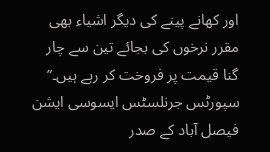اور کھانے پینے کی دیگر اشیاء بھی مقرر نرخوں کی بجائے تین سے چار گنا قیمت پر فروخت کر رہے ہیں۔”
سپورٹس جرنلسٹس ایسوسی ایشن فیصل آباد کے صدر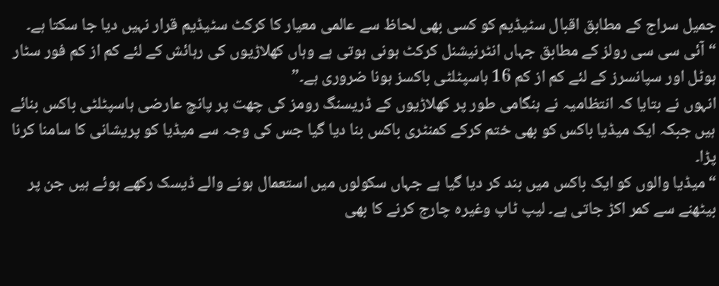جمیل سراج کے مطابق اقبال سٹیڈیم کو کسی بھی لحاظ سے عالمی معیار کا کرکٹ سٹیڈیم قرار نہیں دیا جا سکتا ہے۔
“آئی سی سی رولز کے مطابق جہاں انٹرنیشنل کرکٹ ہونی ہوتی ہے وہاں کھلاڑیوں کی رہائش کے لئے کم از کم فور سٹار ہوٹل اور سپانسرز کے لئے کم از کم 16 ہاسپٹلٹی باکسز ہونا ضروری ہے۔”
انہوں نے بتایا کہ انتظامیہ نے ہنگامی طور پر کھلاڑیوں کے ڈریسنگ رومز کی چھت پر پانچ عارضی ہاسپٹلٹی باکس بنائے ہیں جبکہ ایک میڈیا باکس کو بھی ختم کرکے کمنٹری باکس بنا دیا گیا جس کی وجہ سے میڈیا کو پریشانی کا سامنا کرنا پڑا۔
“میڈیا والوں کو ایک باکس میں بند کر دیا گیا ہے جہاں سکولوں میں استعمال ہونے والے ڈیسک رکھے ہوئے ہیں جن پر بیٹھنے سے کمر اکڑ جاتی ہے۔ لیپ ٹاپ وغیرہ چارج کرنے کا بھی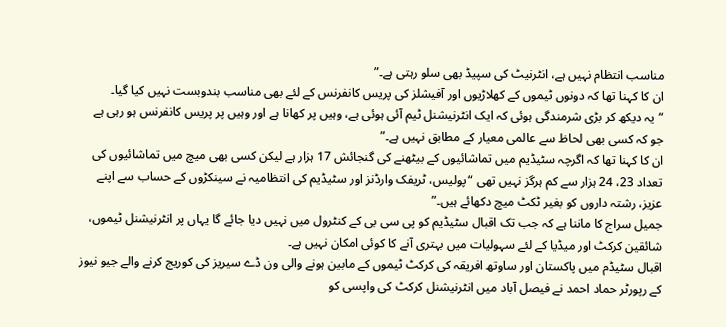مناسب انتظام نہیں ہے، انٹرنیٹ کی سپیڈ بھی سلو رہتی ہے۔”
ان کا کہنا تھا کہ دونوں ٹیموں کے کھلاڑیوں اور آفیشلز کی پریس کانفرنس کے لئے بھی مناسب بندوبست نہیں کیا گیا۔
“یہ دیکھ کر بڑی شرمندگی ہوئی کہ ایک انٹرنیشنل ٹیم آئی ہوئی ہے، وہیں پر کھانا ہے اور وہیں پر پریس کانفرنس ہو رہی ہے جو کہ کسی بھی لحاظ سے عالمی معیار کے مطابق نہیں ہے۔”
ان کا کہنا تھا کہ اگرچہ سٹیڈیم میں تماشائیوں کے بیٹھنے کی گنجائش 17 ہزار ہے لیکن کسی بھی میچ میں تماشائیوں کی تعداد 23، 24 ہزار سے کم ہرگز نہیں تھی “پولیس، ٹریفک وارڈنز اور سٹیڈیم کی انتظامیہ نے سینکڑوں کے حساب سے اپنے عزیز، رشتہ داروں کو بغیر ٹکٹ میچ دکھائے ہیں۔”
جمیل سراج کا ماننا ہے کہ جب تک اقبال سٹیڈیم کو پی سی بی کے کنٹرول میں نہیں دیا جائے گا یہاں پر انٹرنیشنل ٹیموں، شائقین کرکٹ اور میڈیا کے لئے سہولیات میں بہتری آنے کا کوئی امکان نہیں ہے۔
اقبال سٹیڈم میں پاکستان اور ساوتھ افریقہ کی کرکٹ ٹیموں کے مابین ہونے والی ون ڈے سیریز کی کوریج کرنے والے جیو نیوز کے رپورٹر حماد احمد نے فیصل آباد میں انٹرنیشنل کرکٹ کی واپسی کو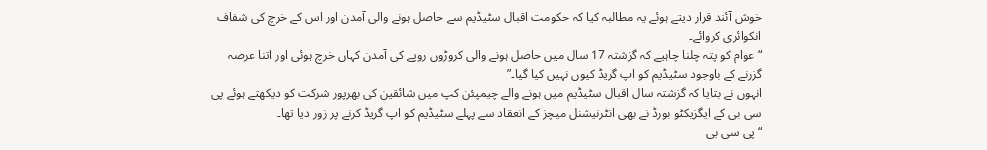خوش آئند قرار دیتے ہوئے یہ مطالبہ کیا کہ حکومت اقبال سٹیڈیم سے حاصل ہونے والی آمدن اور اس کے خرچ کی شفاف انکوائری کروائے۔
“عوام کو پتہ چلنا چاہیے کہ گزشتہ 17 سال میں حاصل ہونے والی کروڑوں روپے کی آمدن کہاں خرچ ہوئی اور اتنا عرصہ گزرنے کے باوجود سٹیڈیم کو اپ گریڈ کیوں نہیں کیا گیا۔”
انہوں نے بتایا کہ گزشتہ سال اقبال سٹیڈیم میں ہونے والے چیمپئن کپ میں شائقین کی بھرپور شرکت کو دیکھتے ہوئے پی سی بی کے ایگزیکٹو بورڈ نے بھی انٹرنیشنل میچز کے انعقاد سے پہلے سٹیڈیم کو اپ گریڈ کرنے پر زور دیا تھا۔
“پی سی بی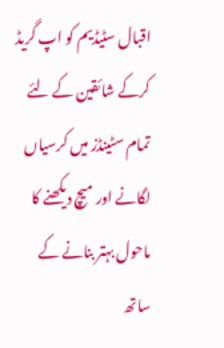اقبال سٹیڈیم کو اپ گریڈ کرکے شائقین کے لئے تمام سٹینڈز میں کرسیاں لگانے اور میچ دیکھنے کا ماحول بہتر بنانے کے ساتھ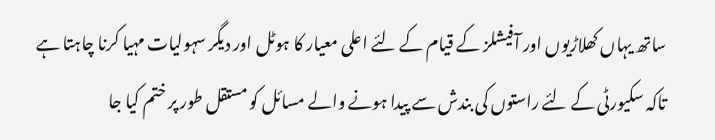ساتھ یہاں کھلاڑیوں اور آفیشلز کے قیام کے لئے اعلی معیار کا ہوٹل اور دیگر سہولیات مہیا کرنا چاہتا ہے تاکہ سکیورٹی کے لئے راستوں کی بندش سے پیدا ہونے والے مسائل کو مستقل طور پر ختم کیا جا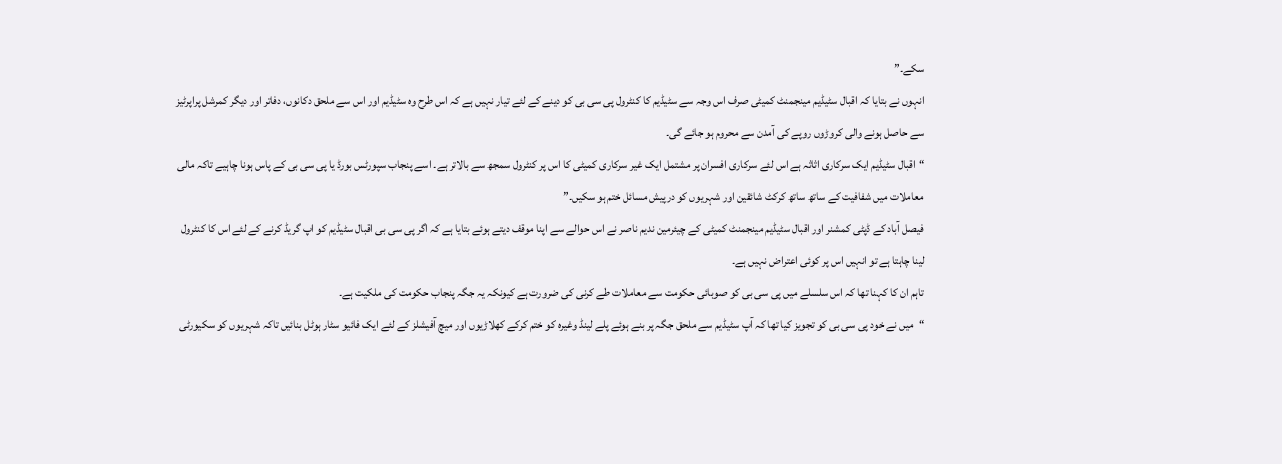سکے۔”
انہوں نے بتایا کہ اقبال سٹیڈیم مینجمنٹ کمیٹی صرف اس وجہ سے سٹیڈیم کا کنٹرول پی سی بی کو دینے کے لئے تیار نہیں ہے کہ اس طرح وہ سٹیڈیم اور اس سے ملحق دکانوں، دفاتر اور دیگر کمرشل پراپرٹیز سے حاصل ہونے والی کروڑوں روپے کی آمدن سے محروم ہو جائے گی۔
“اقبال سٹیڈیم ایک سرکاری اثاثہ ہے اس لئے سرکاری افسران پر مشتمل ایک غیر سرکاری کمیٹی کا اس پر کنٹرول سمجھ سے بالاتر ہے۔ اسے پنجاب سپورٹس بورڈ یا پی سی بی کے پاس ہونا چاہیے تاکہ مالی معاملات میں شفافیت کے ساتھ ساتھ کرکٹ شائقین اور شہریوں کو درپیش مسائل ختم ہو سکیں۔”
فیصل آباد کے ڈپٹی کمشنر اور اقبال سٹیڈیم مینجمنٹ کمیٹی کے چیئرمین ندیم ناصر نے اس حوالے سے اپنا موقف دیتے ہوئے بتایا ہے کہ اگر پی سی بی اقبال سٹیڈیم کو اپ گریڈ کرنے کے لئے اس کا کنٹرول لینا چاہتا ہے تو انہیں اس پر کوئی اعتراض نہیں ہے۔
تاہم ان کا کہنا تھا کہ اس سلسلے میں پی سی بی کو صوبائی حکومت سے معاملات طے کرنی کی ضرورت ہے کیونکہ یہ جگہ پنجاب حکومت کی ملکیت ہے۔
“میں نے خود پی سی بی کو تجویز کیا تھا کہ آپ سٹیڈیم سے ملحق جگہ پر بنے ہوئے پلے لینڈ وغیرہ کو ختم کرکے کھلاڑیوں اور میچ آفیشلز کے لئے ایک فائیو سٹار ہوٹل بنائیں تاکہ شہریوں کو سکیورٹی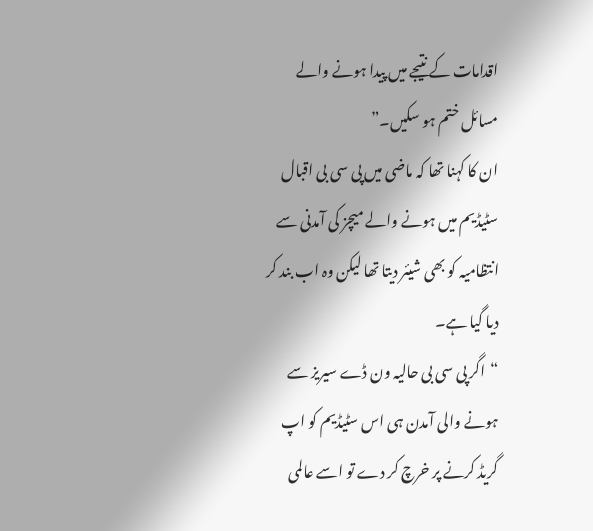اقدامات کے نتیجے میں پیدا ہونے والے مسائل ختم ہو سکیں۔”
ان کا کہنا تھا کہ ماضی میں پی سی بی اقبال سٹیڈیم میں ہونے والے میچز کی آمدنی سے انتظامیہ کو بھی شیئر دیتا تھا لیکن وہ اب بند کر دیا گیا ہے۔
“اگر پی سی بی حالیہ ون ڈے سیریز سے ہونے والی آمدن ہی اس سٹیڈیم کو اپ گریڈ کرنے پر خرچ کر دے تو اسے عالمی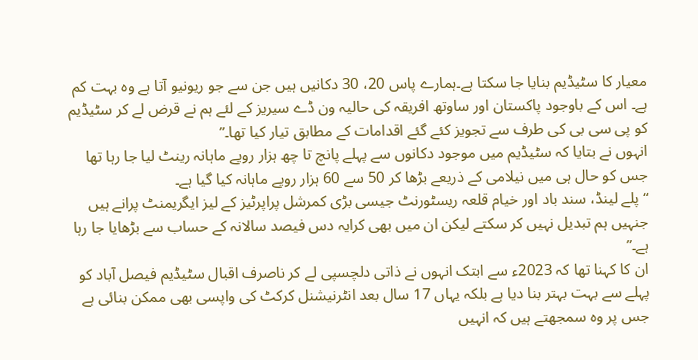معیار کا سٹیڈیم بنایا جا سکتا ہے۔ہمارے پاس 20، 30 دکانیں ہیں جن سے جو ریونیو آتا ہے وہ بہت کم ہے۔ اس کے باوجود پاکستان اور ساوتھ افریقہ کی حالیہ ون ڈے سیریز کے لئے ہم نے قرض لے کر سٹیڈیم کو پی سی بی کی طرف سے تجویز کئے گئے اقدامات کے مطابق تیار کیا تھا۔”
انہوں نے بتایا کہ سٹیڈیم میں موجود دکانوں سے پہلے پانچ تا چھ ہزار روپے ماہانہ رینٹ لیا جا رہا تھا جس کو حال ہی میں نیلامی کے ذریعے بڑھا کر 50 سے 60 ہزار روپے ماہانہ کیا گیا ہے۔
“پلے لینڈ، سند باد اور خیام قلعہ ریسٹورنٹ جیسی بڑی کمرشل پراپرٹیز کے لیز ایگریمنٹ پرانے ہیں جنہیں ہم تبدیل نہیں کر سکتے لیکن ان میں بھی کرایہ دس فیصد سالانہ کے حساب سے بڑھایا جا رہا ہے۔”
ان کا کہنا تھا کہ 2023ء سے ابتک انہوں نے ذاتی دلچسپی لے کر ناصرف اقبال سٹیڈیم فیصل آباد کو پہلے سے بہت بہتر بنا دیا ہے بلکہ یہاں 17 سال بعد انٹرنیشنل کرکٹ کی واپسی بھی ممکن بنائی ہے جس پر وہ سمجھتے ہیں کہ انہیں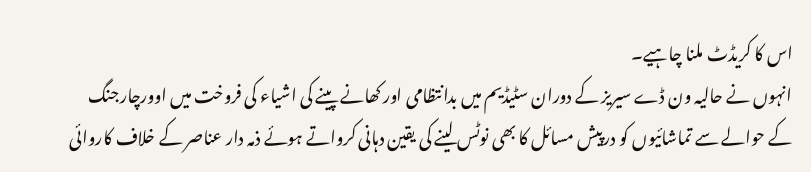اس کا کریڈٹ ملنا چاہیے۔
انہوں نے حالیہ ون ڈے سیریز کے دوران سٹیڈیم میں بدانتظامی اور کھانے پینے کی اشیاء کی فروخت میں اوورچارجنگ کے حوالے سے تماشائیوں کو درپیش مسائل کا بھی نوٹس لینے کی یقین دہانی کرواتے ہوئے ذمہ دار عناصر کے خلاف کاروائی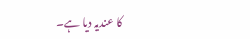کا عندیہ دیا ہے۔